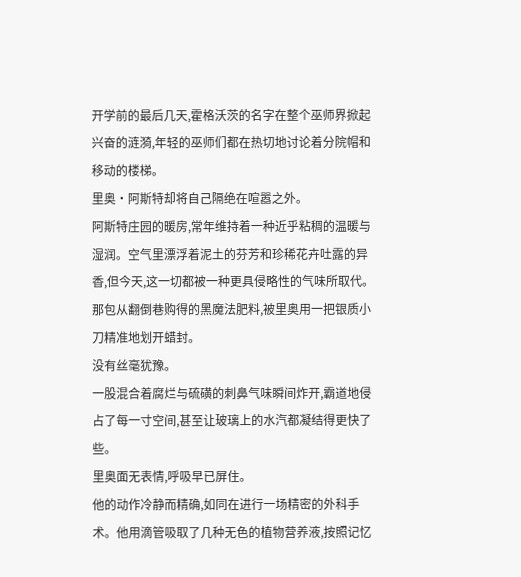开学前的最后几天,霍格沃茨的名字在整个巫师界掀起兴奋的涟漪,年轻的巫师们都在热切地讨论着分院帽和移动的楼梯。
里奥·阿斯特却将自己隔绝在喧嚣之外。
阿斯特庄园的暖房,常年维持着一种近乎粘稠的温暖与湿润。空气里漂浮着泥土的芬芳和珍稀花卉吐露的异香,但今天,这一切都被一种更具侵略性的气味所取代。
那包从翻倒巷购得的黑魔法肥料,被里奥用一把银质小刀精准地划开蜡封。
没有丝毫犹豫。
一股混合着腐烂与硫磺的刺鼻气味瞬间炸开,霸道地侵占了每一寸空间,甚至让玻璃上的水汽都凝结得更快了些。
里奥面无表情,呼吸早已屏住。
他的动作冷静而精确,如同在进行一场精密的外科手术。他用滴管吸取了几种无色的植物营养液,按照记忆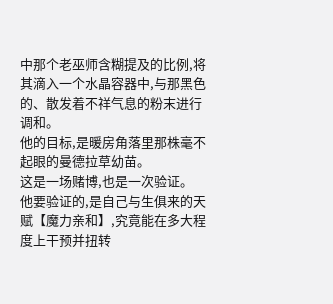中那个老巫师含糊提及的比例,将其滴入一个水晶容器中,与那黑色的、散发着不祥气息的粉末进行调和。
他的目标,是暖房角落里那株毫不起眼的曼德拉草幼苗。
这是一场赌博,也是一次验证。
他要验证的,是自己与生俱来的天赋【魔力亲和】,究竟能在多大程度上干预并扭转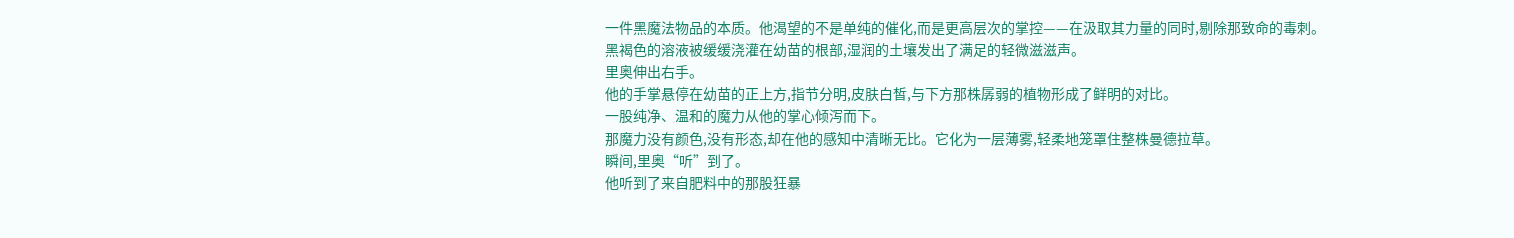一件黑魔法物品的本质。他渴望的不是单纯的催化,而是更高层次的掌控——在汲取其力量的同时,剔除那致命的毒刺。
黑褐色的溶液被缓缓浇灌在幼苗的根部,湿润的土壤发出了满足的轻微滋滋声。
里奥伸出右手。
他的手掌悬停在幼苗的正上方,指节分明,皮肤白皙,与下方那株孱弱的植物形成了鲜明的对比。
一股纯净、温和的魔力从他的掌心倾泻而下。
那魔力没有颜色,没有形态,却在他的感知中清晰无比。它化为一层薄雾,轻柔地笼罩住整株曼德拉草。
瞬间,里奥“听”到了。
他听到了来自肥料中的那股狂暴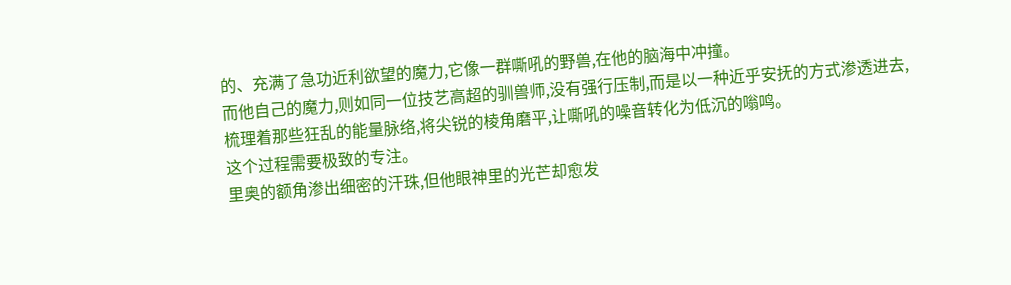的、充满了急功近利欲望的魔力,它像一群嘶吼的野兽,在他的脑海中冲撞。
而他自己的魔力,则如同一位技艺高超的驯兽师,没有强行压制,而是以一种近乎安抚的方式渗透进去,梳理着那些狂乱的能量脉络,将尖锐的棱角磨平,让嘶吼的噪音转化为低沉的嗡鸣。
这个过程需要极致的专注。
里奥的额角渗出细密的汗珠,但他眼神里的光芒却愈发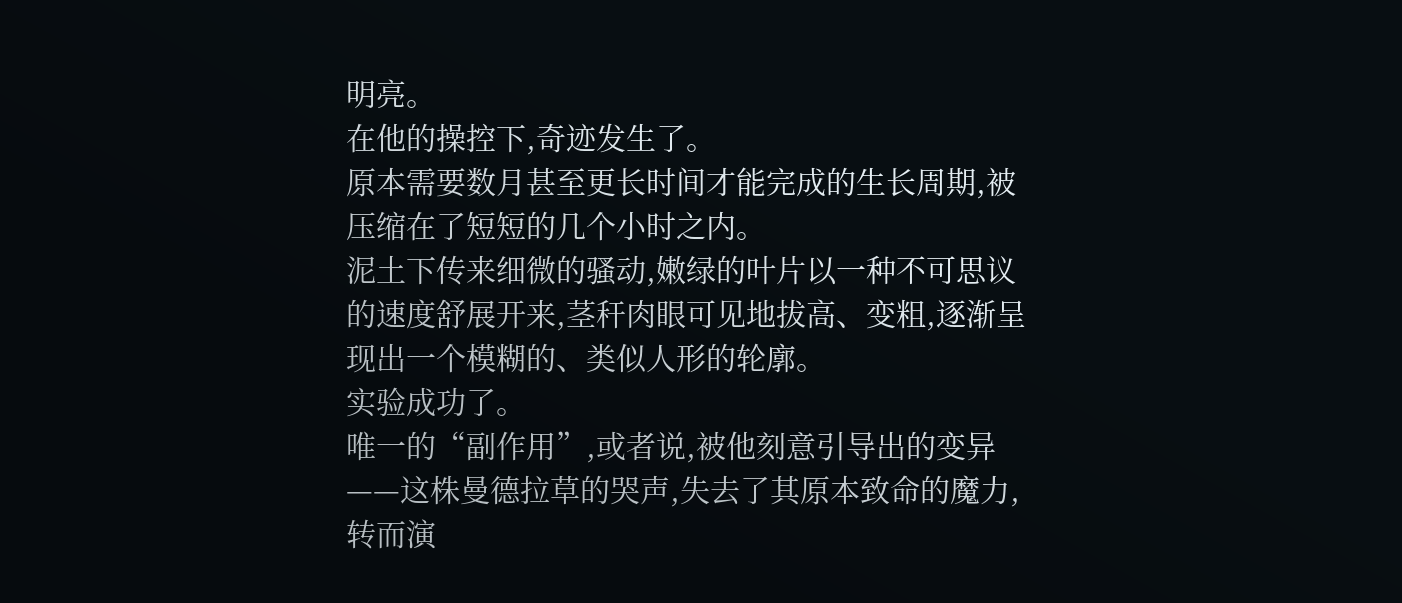明亮。
在他的操控下,奇迹发生了。
原本需要数月甚至更长时间才能完成的生长周期,被压缩在了短短的几个小时之内。
泥土下传来细微的骚动,嫩绿的叶片以一种不可思议的速度舒展开来,茎秆肉眼可见地拔高、变粗,逐渐呈现出一个模糊的、类似人形的轮廓。
实验成功了。
唯一的“副作用”,或者说,被他刻意引导出的变异——这株曼德拉草的哭声,失去了其原本致命的魔力,转而演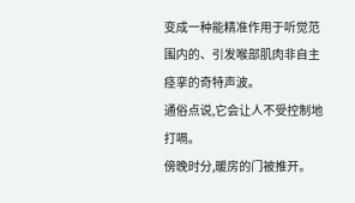变成一种能精准作用于听觉范围内的、引发喉部肌肉非自主痉挛的奇特声波。
通俗点说,它会让人不受控制地打嗝。
傍晚时分,暖房的门被推开。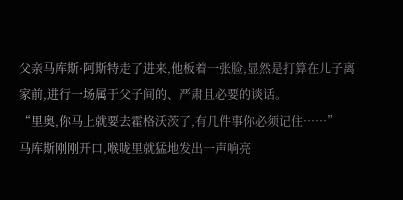父亲马库斯·阿斯特走了进来,他板着一张脸,显然是打算在儿子离家前,进行一场属于父子间的、严肃且必要的谈话。
“里奥,你马上就要去霍格沃茨了,有几件事你必须记住……”
马库斯刚刚开口,喉咙里就猛地发出一声响亮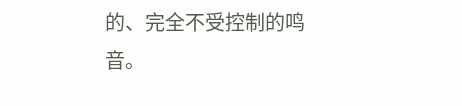的、完全不受控制的鸣音。